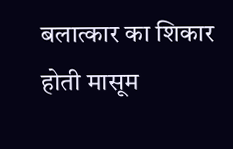बलात्कार का शिकार होती मासूम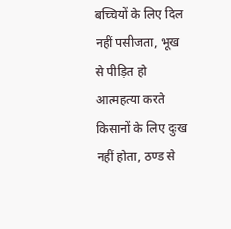बच्चियों के लिए दिल नहीं पसीजता, भूख से पीड़ित हो आत्महत्या करते किसानों के लिए दुःख नहीं होता, ठण्ड से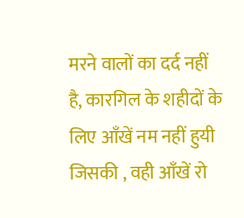मरने वालों का दर्द नहीं है, कारगिल के शहीदों के लिए आँखें नम नहीं हुयी जिसकी , वही आँखें रो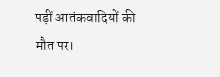पड़ीं आतंकवादियों की मौत पर।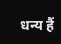धन्य हैं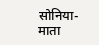सोनिया-माता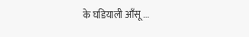के घडियाली आँसू ...